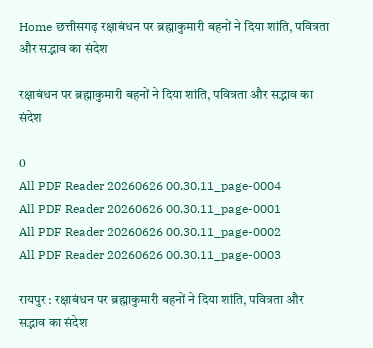Home छत्तीसगढ़ रक्षाबंधन पर ब्रह्माकुमारी बहनों ने दिया शांति, पवित्रता और सद्भाव का संदेश

रक्षाबंधन पर ब्रह्माकुमारी बहनों ने दिया शांति, पवित्रता और सद्भाव का संदेश

0
All PDF Reader 20260626 00.30.11_page-0004
All PDF Reader 20260626 00.30.11_page-0001
All PDF Reader 20260626 00.30.11_page-0002
All PDF Reader 20260626 00.30.11_page-0003

रायपुर : रक्षाबंधन पर ब्रह्माकुमारी बहनों ने दिया शांति, पवित्रता और सद्भाव का संदेश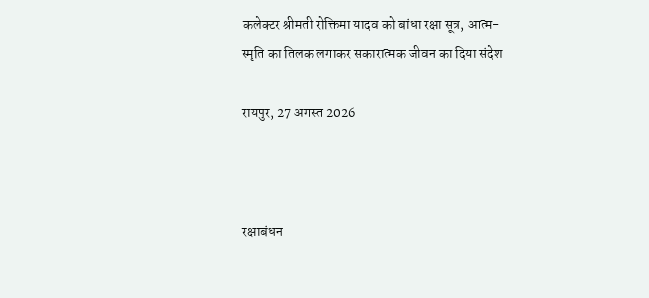कलेक्टर श्रीमती रोक्तिमा यादव को बांधा रक्षा सूत्र, आत्म-स्मृति का तिलक लगाकर सकारात्मक जीवन का दिया संदेश

रायपुर, 27 अगस्त 2026



रक्षाबंधन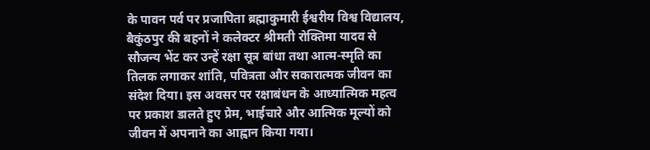के पावन पर्व पर प्रजापिता ब्रह्माकुमारी ईश्वरीय विश्व विद्यालय, बैकुंठपुर की बहनों ने कलेक्टर श्रीमती रोक्तिमा यादव से सौजन्य भेंट कर उन्हें रक्षा सूत्र बांधा तथा आत्म-स्मृति का तिलक लगाकर शांति, पवित्रता और सकारात्मक जीवन का संदेश दिया। इस अवसर पर रक्षाबंधन के आध्यात्मिक महत्व पर प्रकाश डालते हुए प्रेम, भाईचारे और आत्मिक मूल्यों को जीवन में अपनाने का आह्वान किया गया।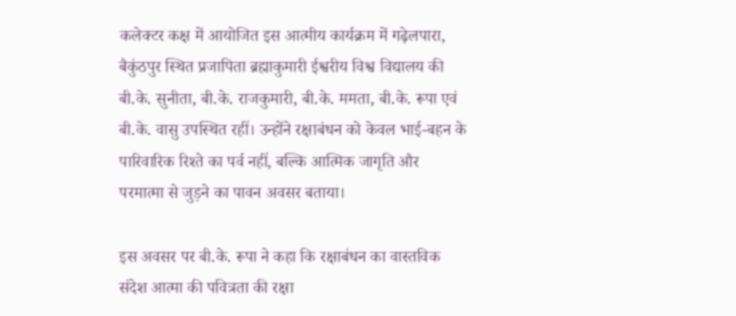कलेक्टर कक्ष में आयोजित इस आत्मीय कार्यक्रम में गढ़ेलपारा, बैकुंठपुर स्थित प्रजापिता ब्रह्माकुमारी ईश्वरीय विश्व विद्यालय की बी.के. सुनीता, बी.के. राजकुमारी, बी.के. ममता, बी.के. रूपा एवं बी.के. वासु उपस्थित रहीं। उन्होंने रक्षाबंधन को केवल भाई-बहन के पारिवारिक रिश्ते का पर्व नहीं, बल्कि आत्मिक जागृति और परमात्मा से जुड़ने का पावन अवसर बताया।

इस अवसर पर बी.के. रूपा ने कहा कि रक्षाबंधन का वास्तविक संदेश आत्मा की पवित्रता की रक्षा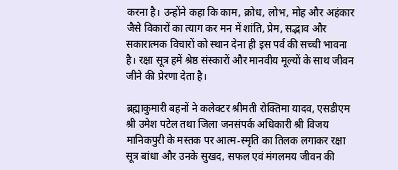करना है। उन्होंने कहा कि काम, क्रोध, लोभ, मोह और अहंकार जैसे विकारों का त्याग कर मन में शांति, प्रेम, सद्भाव और सकारात्मक विचारों को स्थान देना ही इस पर्व की सच्ची भावना है। रक्षा सूत्र हमें श्रेष्ठ संस्कारों और मानवीय मूल्यों के साथ जीवन जीने की प्रेरणा देता है।

ब्रह्माकुमारी बहनों ने कलेक्टर श्रीमती रोक्तिमा यादव, एसडीएम श्री उमेश पटेल तथा जिला जनसंपर्क अधिकारी श्री विजय मानिकपुरी के मस्तक पर आत्म-स्मृति का तिलक लगाकर रक्षा सूत्र बांधा और उनके सुखद, सफल एवं मंगलमय जीवन की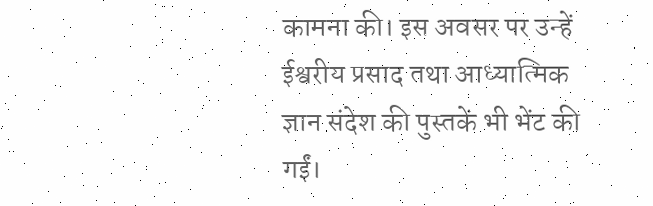कामना की। इस अवसर पर उन्हें ईश्वरीय प्रसाद तथा आध्यात्मिक ज्ञान संदेश की पुस्तकें भी भेंट की गईं।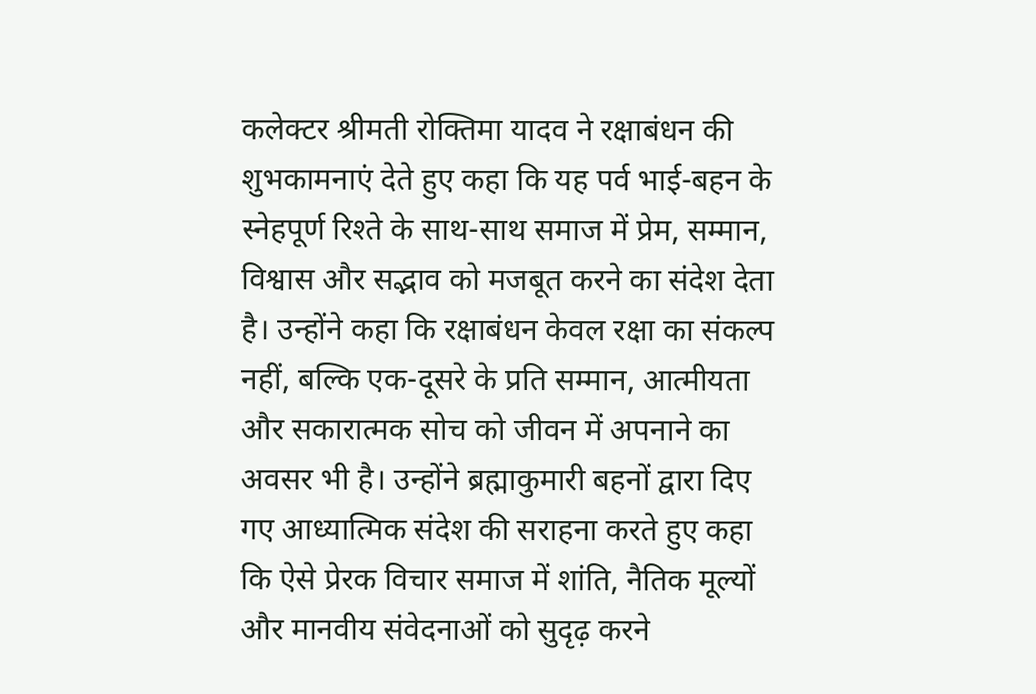कलेक्टर श्रीमती रोक्तिमा यादव ने रक्षाबंधन की शुभकामनाएं देते हुए कहा कि यह पर्व भाई-बहन के स्नेहपूर्ण रिश्ते के साथ-साथ समाज में प्रेम, सम्मान, विश्वास और सद्भाव को मजबूत करने का संदेश देता है। उन्होंने कहा कि रक्षाबंधन केवल रक्षा का संकल्प नहीं, बल्कि एक-दूसरे के प्रति सम्मान, आत्मीयता और सकारात्मक सोच को जीवन में अपनाने का अवसर भी है। उन्होंने ब्रह्माकुमारी बहनों द्वारा दिए गए आध्यात्मिक संदेश की सराहना करते हुए कहा कि ऐसे प्रेरक विचार समाज में शांति, नैतिक मूल्यों और मानवीय संवेदनाओं को सुदृढ़ करने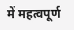में महत्वपूर्ण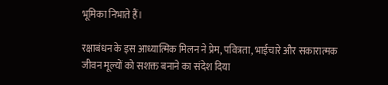भूमिका निभाते हैं।

रक्षाबंधन के इस आध्यात्मिक मिलन ने प्रेम, पवित्रता, भाईचारे और सकारात्मक जीवन मूल्यों को सशक्त बनाने का संदेश दिया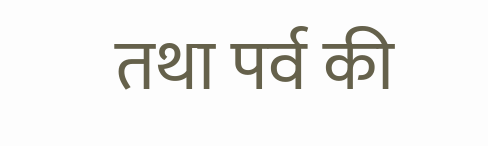तथा पर्व की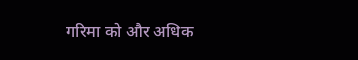गरिमा को और अधिक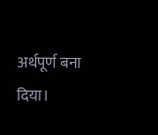अर्थपूर्ण बना दिया।